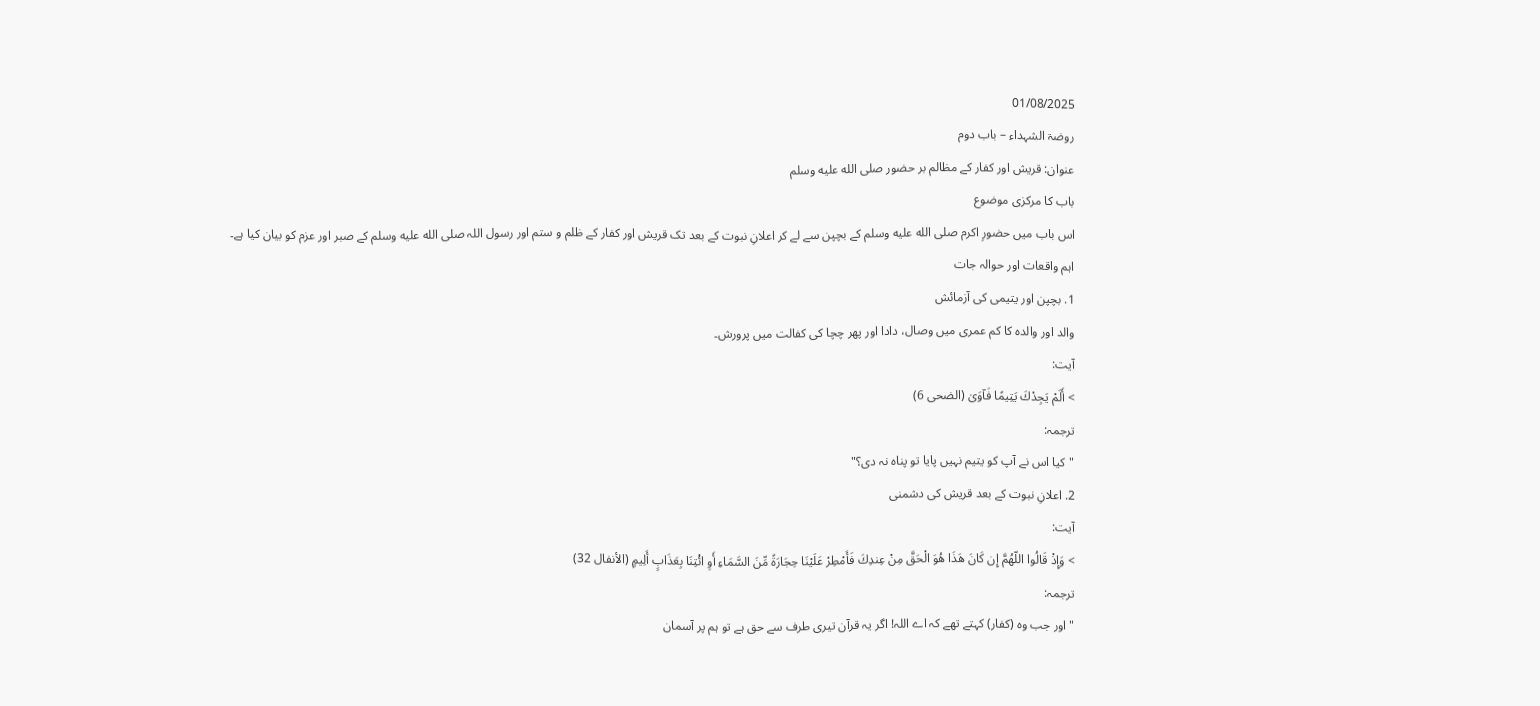01/08/2025
روضۃ الشہداء – باب دوم
عنوان: قریش اور کفار کے مظالم بر حضور صلى الله عليه وسلم
باب کا مرکزی موضوع
اس باب میں حضورِ اکرم صلى الله عليه وسلم کے بچپن سے لے کر اعلانِ نبوت کے بعد تک قریش اور کفار کے ظلم و ستم اور رسول اللہ صلى الله عليه وسلم کے صبر اور عزم کو بیان کیا ہے۔
اہم واقعات اور حوالہ جات
1. بچپن اور یتیمی کی آزمائش
والد اور والدہ کا کم عمری میں وصال، دادا اور پھر چچا کی کفالت میں پرورش۔
آیت:
> أَلَمْ يَجِدْكَ يَتِيمًا فَآوَىٰ (الضحى 6)
ترجمہ:
"کیا اس نے آپ کو یتیم نہیں پایا تو پناہ نہ دی؟"
2. اعلانِ نبوت کے بعد قریش کی دشمنی
آیت:
> وَإِذْ قَالُوا اللّهُمَّ إِن كَانَ هَذَا هُوَ الْحَقَّ مِنْ عِندِكَ فَأَمْطِرْ عَلَيْنَا حِجَارَةً مِّنَ السَّمَاءِ أَوِ ائْتِنَا بِعَذَابٍ أَلِيمٍ (الأنفال 32)
ترجمہ:
"اور جب وہ (کفار) کہتے تھے کہ اے اللہ! اگر یہ قرآن تیری طرف سے حق ہے تو ہم پر آسمان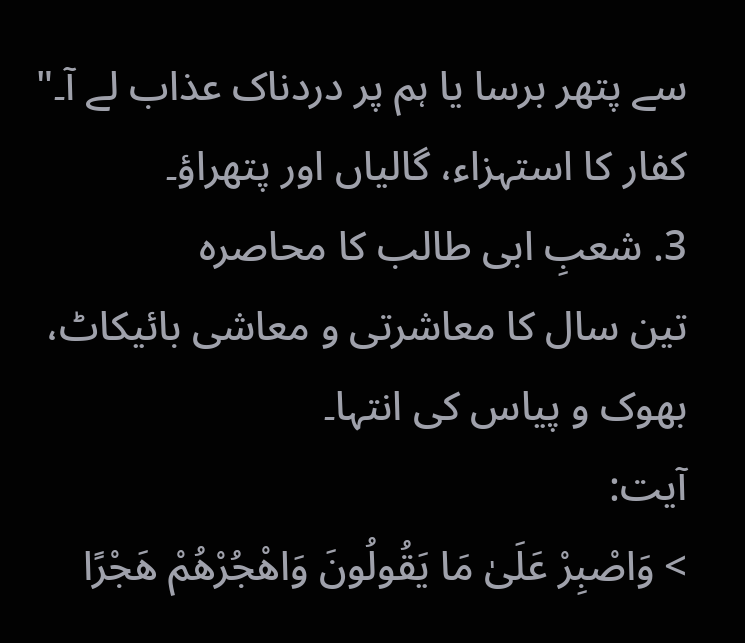سے پتھر برسا یا ہم پر دردناک عذاب لے آ۔"
کفار کا استہزاء، گالیاں اور پتھراؤ۔
3. شعبِ ابی طالب کا محاصرہ
تین سال کا معاشرتی و معاشی بائیکاٹ، بھوک و پیاس کی انتہا۔
آیت:
> وَاصْبِرْ عَلَىٰ مَا يَقُولُونَ وَاهْجُرْهُمْ هَجْرًا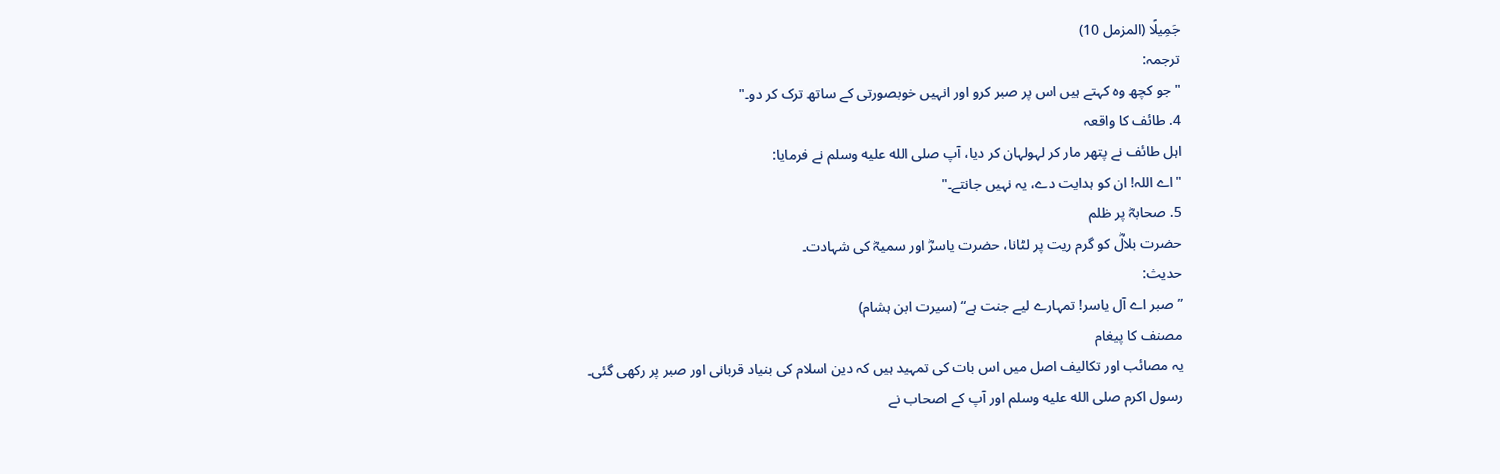جَمِيلًا (المزمل 10)
ترجمہ:
"جو کچھ وہ کہتے ہیں اس پر صبر کرو اور انہیں خوبصورتی کے ساتھ ترک کر دو۔"
4. طائف کا واقعہ
اہل طائف نے پتھر مار کر لہولہان کر دیا، آپ صلى الله عليه وسلم نے فرمایا:
"اے اللہ! ان کو ہدایت دے، یہ نہیں جانتے۔"
5. صحابہؓ پر ظلم
حضرت بلالؓ کو گرم ریت پر لٹانا، حضرت یاسرؓ اور سمیہؓ کی شہادت۔
حدیث:
”صبر اے آل یاسر! تمہارے لیے جنت ہے“ (سیرت ابن ہشام)
مصنف کا پیغام
یہ مصائب اور تکالیف اصل میں اس بات کی تمہید ہیں کہ دین اسلام کی بنیاد قربانی اور صبر پر رکھی گئی۔
رسول اکرم صلى الله عليه وسلم اور آپ کے اصحاب نے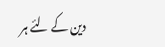دین کے لئے ہر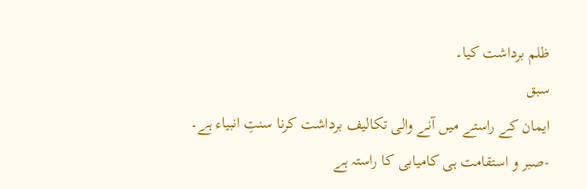ظلم برداشت کیا۔
سبق
ایمان کے راستے میں آنے والی تکالیف برداشت کرنا سنتِ انبیاء ہے۔
-صبر و استقامت ہی کامیابی کا راستہ ہے